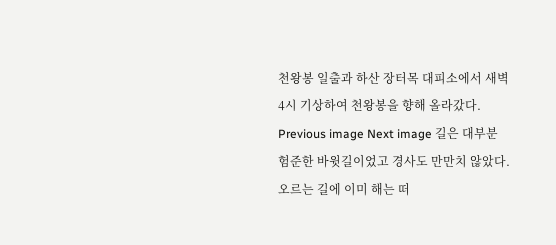천왕봉 일출과 하산 장터목 대피소에서 새벽 4시 기상하여 천왕봉을 향해 올라갔다. Previous image Next image 길은 대부분 험준한 바윗길이었고 경사도 만만치 않았다.
오르는 길에 이미 해는 떠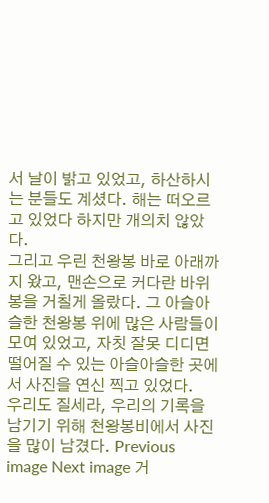서 날이 밝고 있었고, 하산하시는 분들도 계셨다. 해는 떠오르고 있었다 하지만 개의치 않았다.
그리고 우린 천왕봉 바로 아래까지 왔고, 맨손으로 커다란 바위봉을 거칠게 올랐다. 그 아슬아슬한 천왕봉 위에 많은 사람들이 모여 있었고, 자칫 잘못 디디면 떨어질 수 있는 아슬아슬한 곳에서 사진을 연신 찍고 있었다.
우리도 질세라, 우리의 기록을 남기기 위해 천왕봉비에서 사진을 많이 남겼다. Previous image Next image 거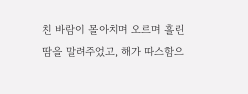친 바람이 몰아치며 오르며 흘린 땀을 말려주었고, 해가 따스함으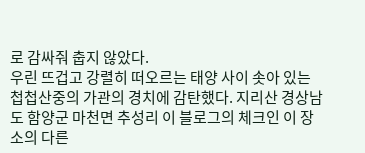로 감싸줘 춥지 않았다.
우린 뜨겁고 강렬히 떠오르는 태양 사이 솟아 있는 첩첩산중의 가관의 경치에 감탄했다. 지리산 경상남도 함양군 마천면 추성리 이 블로그의 체크인 이 장소의 다른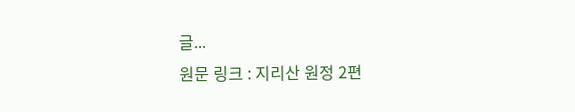글...
원문 링크 : 지리산 원정 2편